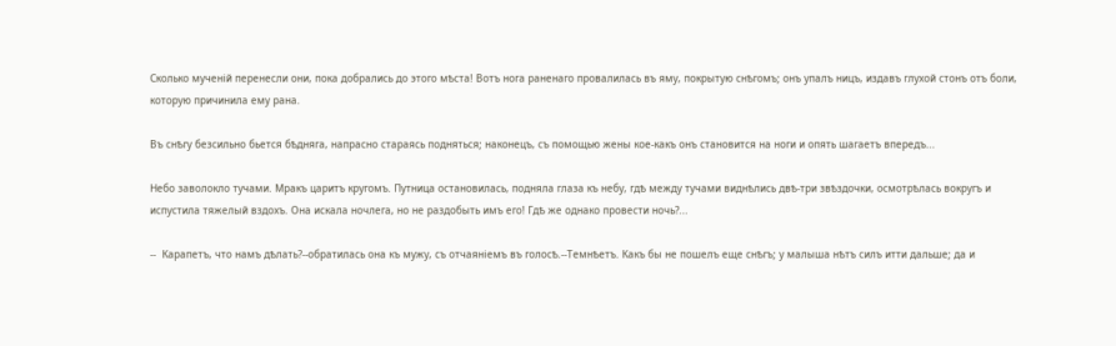Сколько мученій перенесли они, пока добрались до этого мѣста! Вотъ нога раненаго провалилась въ яму, покрытую снѣгомъ; онъ упалъ ницъ, издавъ глухой стонъ отъ боли, которую причинила ему рана.

Въ снѣгу безсильно бьется бѣдняга, напрасно стараясь подняться; наконецъ, съ помощью жены кое-какъ онъ становится на ноги и опять шагаетъ впередъ...

Небо заволокло тучами. Мракъ царитъ кругомъ. Путница остановилась, подняла глаза къ небу, гдѣ между тучами виднѣлись двѣ-три звѣздочки, осмотрѣлась вокругъ и испустила тяжелый вздохъ. Она искала ночлега, но не раздобыть имъ его! Гдѣ же однако провести ночь?...

--  Карапетъ, что намъ дѣлать?--обратилась она къ мужу, съ отчаяніемъ въ голосѣ.--Темнѣетъ. Какъ бы не пошелъ еще снѣгъ; у малыша нѣтъ силъ итти дальше; да и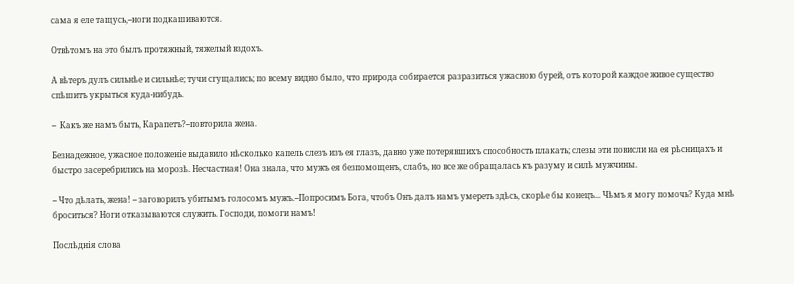сама я еле тащусь,--ноги подкашиваются.

Отвѣтомъ на это былъ протяжный, тяжелый вздохъ.

А вѣтеръ дулъ сильнѣе и сильнѣе; тучи сгущались; по всему видно было, что природа собирается разразиться ужасною бурей, отъ которой каждое живое существо спѣшитъ укрыться куда-нибудь.

--  Какъ же намъ быть, Карапетъ?--повторила жена.

Безнадежное, ужасное положеніе выдавило нѣсколько капель слезъ изъ ея глазъ, давно уже потерявшихъ способность плакать; слезы эти повисли на ея рѣсницахъ и быстро засеребрились на морозѣ. Несчастная! Она знала, что мужъ ея безпомощенъ, слабъ, но все же обращалась къ разуму и силѣ мужчины.

-- Что дѣлать, жена! -- заговорилъ убитымъ голосомъ мужъ.--Попросимъ Бога, чтобъ Онъ далъ намъ умереть здѣсь, скорѣе бы конецъ... Чѣмъ я могу помочь? Куда мнѣ броситься? Ноги отказываются служить. Господи, помоги намъ!

Послѣднія слова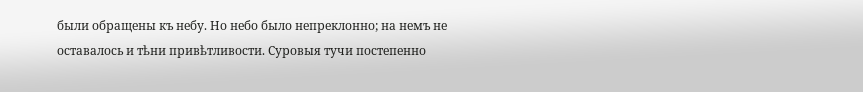были обращены къ небу. Но небо было непреклонно; на немъ не оставалось и тѣни привѣтливости. Суровыя тучи постепенно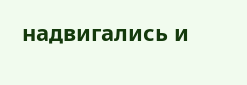надвигались и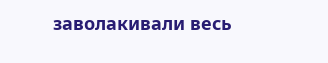заволакивали весь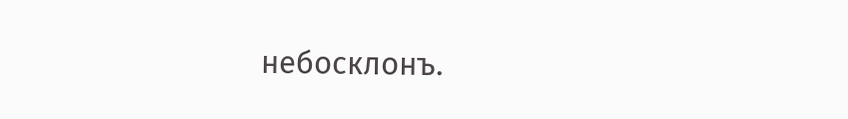небосклонъ.